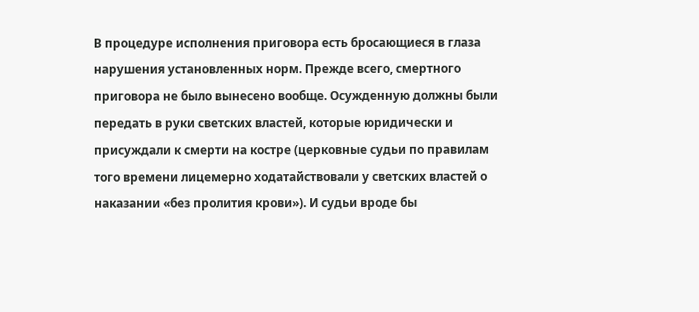В процедуре исполнения приговора есть бросающиеся в глаза нарушения установленных норм. Прежде всего, смертного приговора не было вынесено вообще. Осужденную должны были передать в руки светских властей, которые юридически и присуждали к смерти на костре (церковные судьи по правилам того времени лицемерно ходатайствовали у светских властей о наказании «без пролития крови»). И судьи вроде бы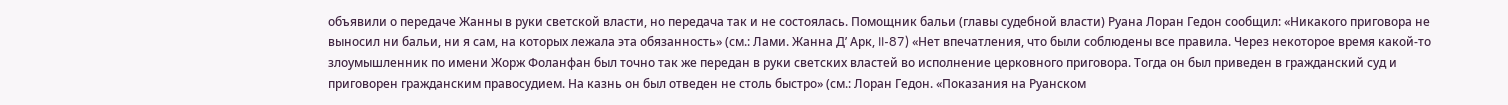объявили о передаче Жанны в руки светской власти, но передача так и не состоялась. Помощник бальи (главы судебной власти) Руана Лоран Гедон сообщил: «Никакого приговора не выносил ни бальи, ни я сам, на которых лежала эта обязанность» (см.: Лами. Жанна Д’ Арк, II-87) «Нет впечатления, что были соблюдены все правила. Через некоторое время какой-то злоумышленник по имени Жорж Фоланфан был точно так же передан в руки светских властей во исполнение церковного приговора. Тогда он был приведен в гражданский суд и приговорен гражданским правосудием. На казнь он был отведен не столь быстро» (см.: Лоран Гедон. «Показания на Руанском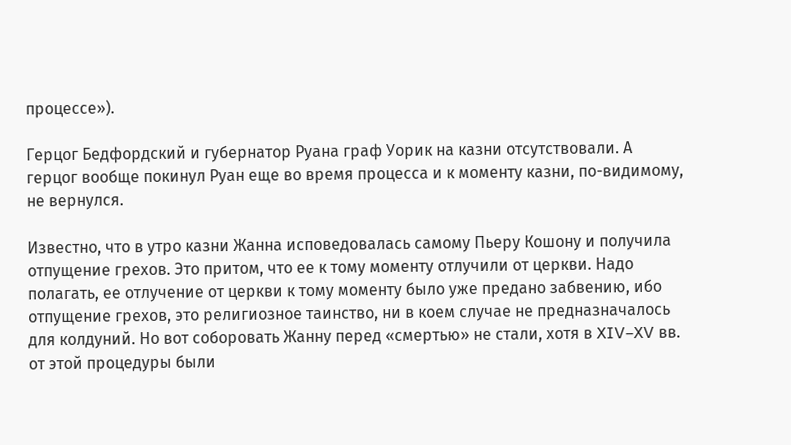процессе»).

Герцог Бедфордский и губернатор Руана граф Уорик на казни отсутствовали. А герцог вообще покинул Руан еще во время процесса и к моменту казни, по-видимому, не вернулся.

Известно, что в утро казни Жанна исповедовалась самому Пьеру Кошону и получила отпущение грехов. Это притом, что ее к тому моменту отлучили от церкви. Надо полагать, ее отлучение от церкви к тому моменту было уже предано забвению, ибо отпущение грехов, это религиозное таинство, ни в коем случае не предназначалось для колдуний. Но вот соборовать Жанну перед «смертью» не стали, хотя в XIV–XV вв. от этой процедуры были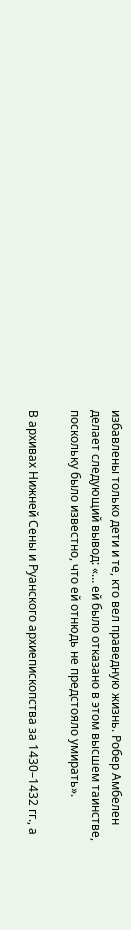избавлены только дети и те, кто вел праведную жизнь. Робер Амбелен делает следующий вывод: «… ей было отказано в этом высшем таинстве, поскольку было известно, что ей отнюдь не предстояло умирать».

В архивах Нижней Сены и Руанского архиепископства за 1430–1432 гг., а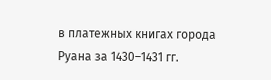в платежных книгах города Руана за 1430–1431 гг.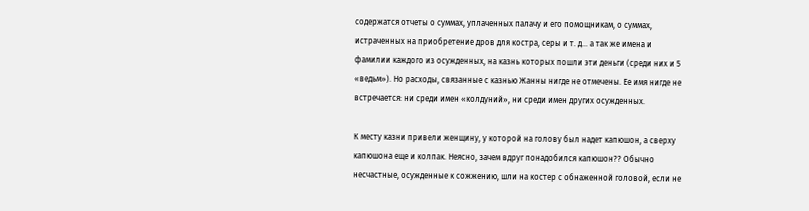содержатся отчеты о суммах, уплаченных палачу и его помощникам, о суммах, истраченных на приобретение дров для костра, серы и т. д… а так же имена и фамилии каждого из осужденных, на казнь которых пошли эти деньги (среди них и 5 «ведьм»). Но расходы, связанные с казнью Жанны нигде не отмечены. Ее имя нигде не встречается: ни среди имен «колдуний», ни среди имен других осужденных.

К месту казни привели женщину, у которой на голову был надет капюшон, а сверху капюшона еще и колпак. Неясно, зачем вдруг понадобился капюшон?? Обычно несчастные, осужденные к сожжению, шли на костер с обнаженной головой, если не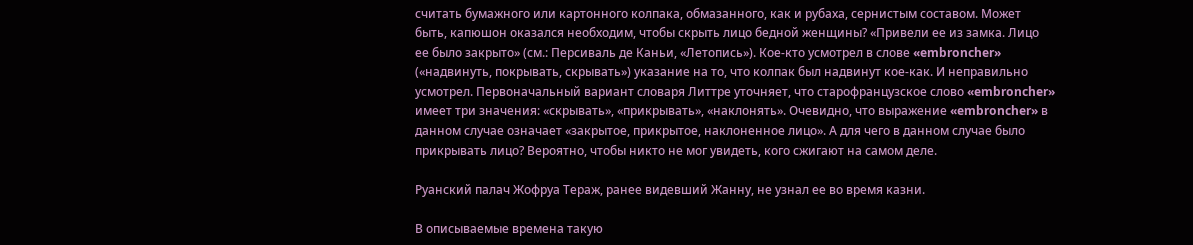считать бумажного или картонного колпака, обмазанного, как и рубаха, сернистым составом. Может быть, капюшон оказался необходим, чтобы скрыть лицо бедной женщины? «Привели ее из замка. Лицо ее было закрыто» (см.: Персиваль де Каньи, «Летопись»). Кое-кто усмотрел в слове «embroncher» («надвинуть, покрывать, скрывать») указание на то, что колпак был надвинут кое-как. И неправильно усмотрел. Первоначальный вариант словаря Литтре уточняет, что старофранцузское слово «embroncher» имеет три значения: «скрывать», «прикрывать», «наклонять». Очевидно, что выражение «embroncher» в данном случае означает «закрытое, прикрытое, наклоненное лицо». А для чего в данном случае было прикрывать лицо? Вероятно, чтобы никто не мог увидеть, кого сжигают на самом деле.

Руанский палач Жофруа Тераж, ранее видевший Жанну, не узнал ее во время казни.

В описываемые времена такую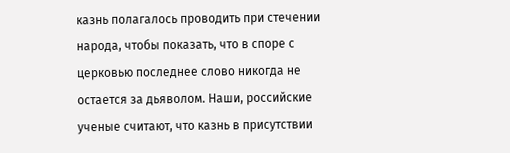казнь полагалось проводить при стечении народа, чтобы показать, что в споре с церковью последнее слово никогда не остается за дьяволом. Наши, российские ученые считают, что казнь в присутствии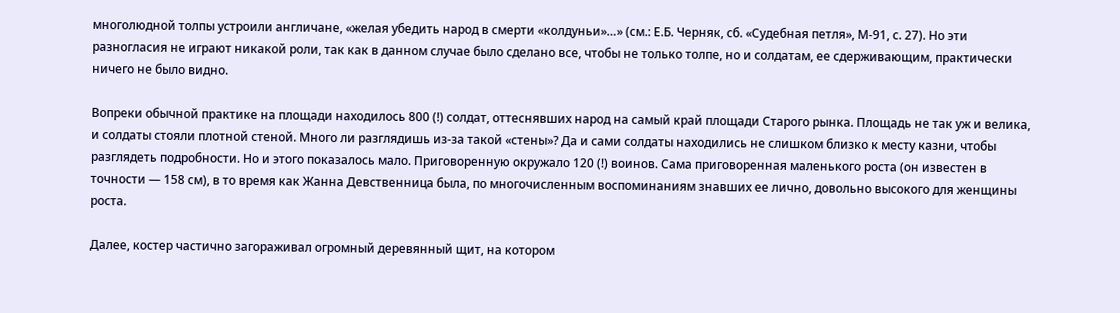многолюдной толпы устроили англичане, «желая убедить народ в смерти «колдуньи»…» (см.: Е.Б. Черняк, сб. «Судебная петля», М-91, с. 27). Но эти разногласия не играют никакой роли, так как в данном случае было сделано все, чтобы не только толпе, но и солдатам, ее сдерживающим, практически ничего не было видно.

Вопреки обычной практике на площади находилось 800 (!) солдат, оттеснявших народ на самый край площади Старого рынка. Площадь не так уж и велика, и солдаты стояли плотной стеной. Много ли разглядишь из-за такой «стены»? Да и сами солдаты находились не слишком близко к месту казни, чтобы разглядеть подробности. Но и этого показалось мало. Приговоренную окружало 120 (!) воинов. Сама приговоренная маленького роста (он известен в точности — 158 см), в то время как Жанна Девственница была, по многочисленным воспоминаниям знавших ее лично, довольно высокого для женщины роста.

Далее, костер частично загораживал огромный деревянный щит, на котором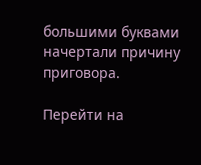большими буквами начертали причину приговора.

Перейти на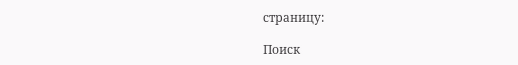страницу:

Поиск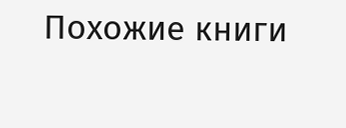Похожие книги